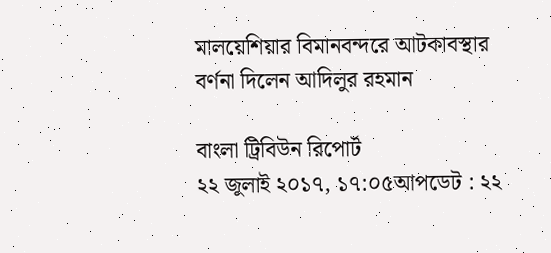মালয়েশিয়ার বিমানবন্দরে আটকাবস্থার বর্ণনা দিলেন আদিলুর রহমান

বাংলা ট্রিবিউন রিপোর্ট
২২ জুলাই ২০১৭, ১৭:০৫আপডেট : ২২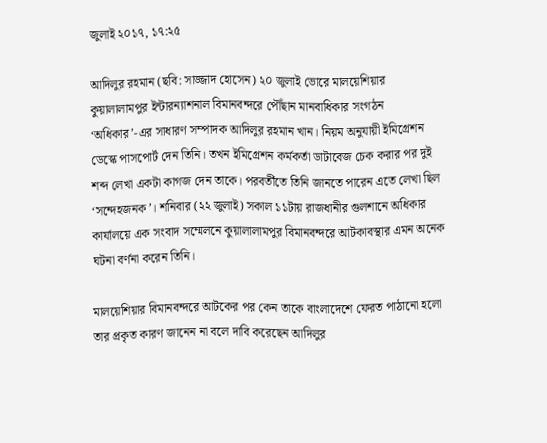জুলাই ২০১৭, ১৭:২৫

আদিলুর রহমান (ছবি: সাজ্জাদ হোসেন) ২০ জুলাই ভোরে মালয়েশিয়ার কুয়ালালামপুর ইন্টারন্যাশনাল বিমানবন্দরে পৌঁছান মানবাধিকার সংগঠন ‘অধিকার’-এর সাধারণ সম্পাদক আদিলুর রহমান খান। নিয়ম অনুযায়ী ইমিগ্রেশন ডেস্কে পাসপোর্ট দেন তিনি। তখন ইমিগ্রেশন কর্মকর্তা ডাটাবেজ চেক করার পর দুই শব্দ লেখা একটা কাগজ দেন তাকে। পরবর্তীতে তিনি জানতে পারেন এতে লেখা ছিল ‘সন্দেহজনক’। শনিবার (২২ জুলাই) সকাল ১১টায় রাজধানীর গুলশানে অধিকার কার্যালয়ে এক সংবাদ সম্মেলনে কুয়ালালামপুর বিমানবন্দরে আটকাবস্থার এমন অনেক ঘটনা বর্ণনা করেন তিনি।

মালয়েশিয়ার বিমানবন্দরে আটকের পর কেন তাকে বাংলাদেশে ফেরত পাঠানো হলো তার প্রকৃত কারণ জানেন না বলে দাবি করেছেন আদিলুর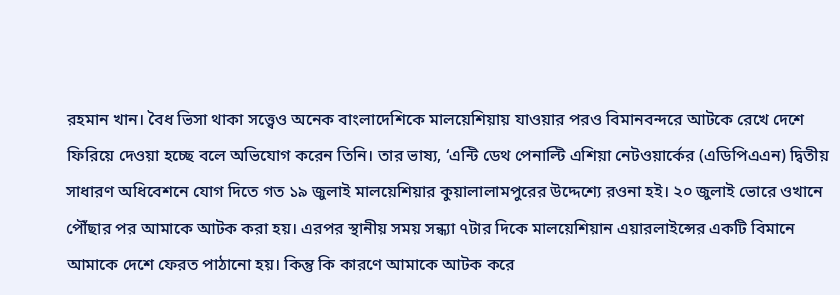রহমান খান। বৈধ ভিসা থাকা সত্ত্বেও অনেক বাংলাদেশিকে মালয়েশিয়ায় যাওয়ার পরও বিমানবন্দরে আটকে রেখে দেশে ফিরিয়ে দেওয়া হচ্ছে বলে অভিযোগ করেন তিনি। তার ভাষ্য, ‘এন্টি ডেথ পেনাল্টি এশিয়া নেটওয়ার্কের (এডিপিএএন) দ্বিতীয় সাধারণ অধিবেশনে যোগ দিতে গত ১৯ জুলাই মালয়েশিয়ার কুয়ালালামপুরের উদ্দেশ্যে রওনা হই। ২০ জুলাই ভোরে ওখানে পৌঁছার পর আমাকে আটক করা হয়। এরপর স্থানীয় সময় সন্ধ্যা ৭টার দিকে মালয়েশিয়ান এয়ারলাইন্সের একটি বিমানে আমাকে দেশে ফেরত পাঠানো হয়। কিন্তু কি কারণে আমাকে আটক করে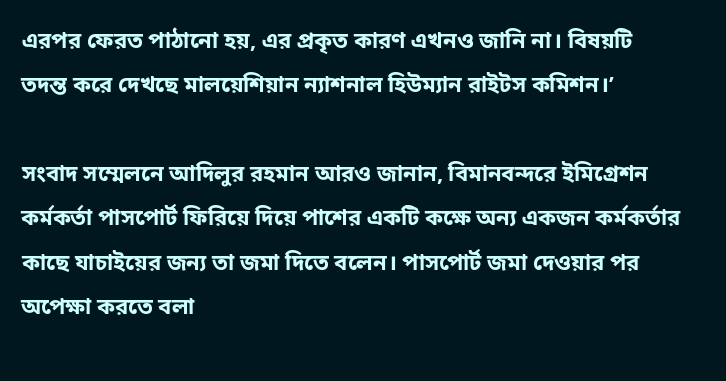এরপর ফেরত পাঠানো হয়, এর প্রকৃত কারণ এখনও জানি না। বিষয়টি তদন্ত করে দেখছে মালয়েশিয়ান ন্যাশনাল হিউম্যান রাইটস কমিশন।’

সংবাদ সম্মেলনে আদিলুর রহমান আরও জানান, বিমানবন্দরে ইমিগ্রেশন কর্মকর্তা পাসপোর্ট ফিরিয়ে দিয়ে পাশের একটি কক্ষে অন্য একজন কর্মকর্তার কাছে যাচাইয়ের জন্য তা জমা দিতে বলেন। পাসপোর্ট জমা দেওয়ার পর অপেক্ষা করতে বলা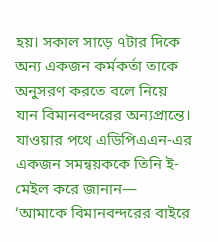হয়। সকাল সাড়ে ৭টার দিকে অন্য একজন কর্মকর্তা তাকে অনুসরণ করতে বলে নিয়ে যান বিমানবন্দরের অন্যপ্রান্তে। যাওয়ার পথে এডিপিএএন-এর একজন সমন্বয়ককে তিনি ই-মেইল করে জানান— ‘আমাকে বিমানবন্দরের বাইরে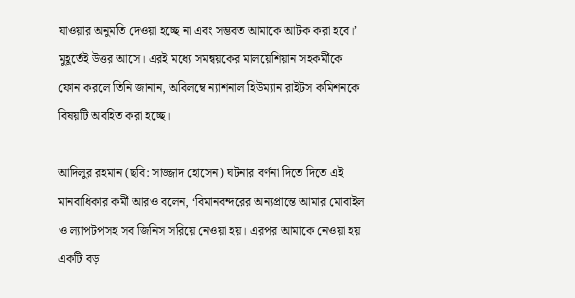যাওয়ার অনুমতি দেওয়া হচ্ছে না এবং সম্ভবত আমাকে আটক করা হবে।’ মুহূর্তেই উত্তর আসে। এরই মধ্যে সমন্বয়কের মালয়েশিয়ান সহকর্মীকে ফোন করলে তিনি জানান, অবিলম্বে ন্যাশনাল হিউম্যান রাইটস কমিশনকে বিষয়টি অবহিত করা হচ্ছে।

আদিলুর রহমান (ছবি: সাজ্জাদ হোসেন) ঘটনার বর্ণনা দিতে দিতে এই মানবাধিকার কর্মী আরও বলেন, ‘বিমানবন্দরের অন্যপ্রান্তে আমার মোবাইল ও ল্যাপটপসহ সব জিনিস সরিয়ে নেওয়া হয়। এরপর আমাকে নেওয়া হয় একটি বড়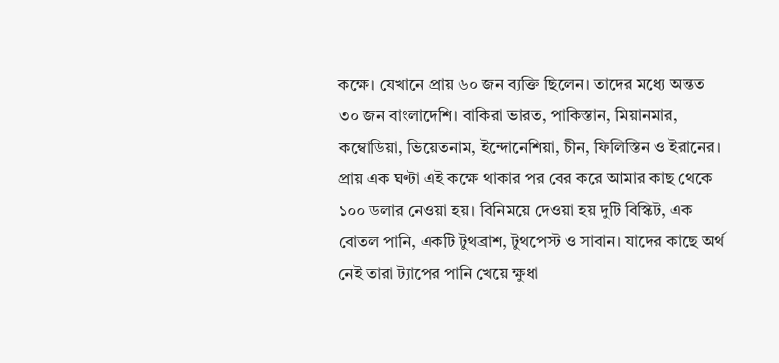কক্ষে। যেখানে প্রায় ৬০ জন ব্যক্তি ছিলেন। তাদের মধ্যে অন্তত ৩০ জন বাংলাদেশি। বাকিরা ভারত, পাকিস্তান, মিয়ানমার, কম্বোডিয়া, ভিয়েতনাম, ইন্দোনেশিয়া, চীন, ফিলিস্তিন ও ইরানের। প্রায় এক ঘণ্টা এই কক্ষে থাকার পর বের করে আমার কাছ থেকে ১০০ ডলার নেওয়া হয়। বিনিময়ে দেওয়া হয় দুটি বিস্কিট, এক বোতল পানি, একটি টুথব্রাশ, টুথপেস্ট ও সাবান। যাদের কাছে অর্থ নেই তারা ট্যাপের পানি খেয়ে ক্ষুধা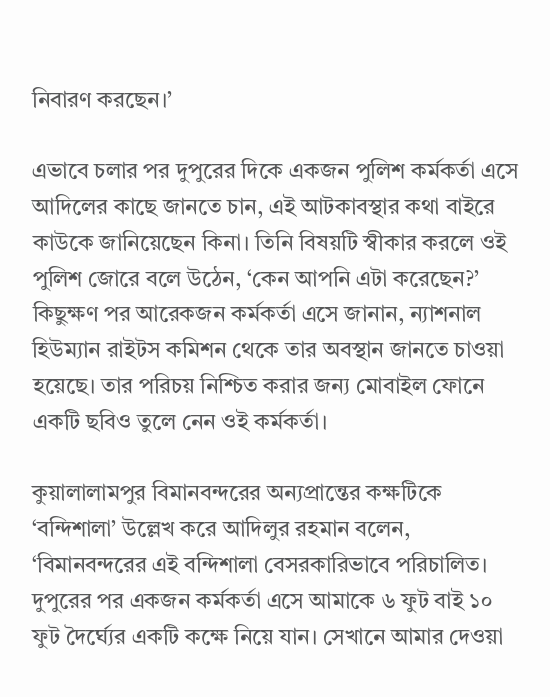নিবারণ করছেন।’

এভাবে চলার পর দুপুরের দিকে একজন পুলিশ কর্মকর্তা এসে আদিলের কাছে জানতে চান, এই আটকাবস্থার কথা বাইরে কাউকে জানিয়েছেন কিনা। তিনি বিষয়টি স্বীকার করলে ওই পুলিশ জোরে বলে উঠেন, ‘কেন আপনি এটা করেছেন?’ কিছুক্ষণ পর আরেকজন কর্মকর্তা এসে জানান, ন্যাশনাল হিউম্যান রাইটস কমিশন থেকে তার অবস্থান জানতে চাওয়া হয়েছে। তার পরিচয় নিশ্চিত করার জন্য মোবাইল ফোনে একটি ছবিও তুলে নেন ওই কর্মকর্তা।

কুয়ালালামপুর বিমানবন্দরের অন্যপ্রান্তের কক্ষটিকে ‘বন্দিশালা’ উল্লেখ করে আদিলুর রহমান বলেন, ‘বিমানবন্দরের এই বন্দিশালা বেসরকারিভাবে পরিচালিত। দুপুরের পর একজন কর্মকর্তা এসে আমাকে ৬ ফুট বাই ১০ ফুট দৈর্ঘ্যের একটি কক্ষে নিয়ে যান। সেখানে আমার দেওয়া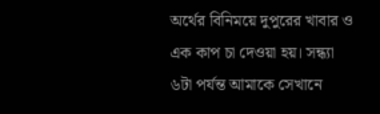অর্থের বিনিময়ে দুপুরের খাবার ও এক কাপ চা দেওয়া হয়। সন্ধ্যা ৬টা পর্যন্ত আমাকে সেখানে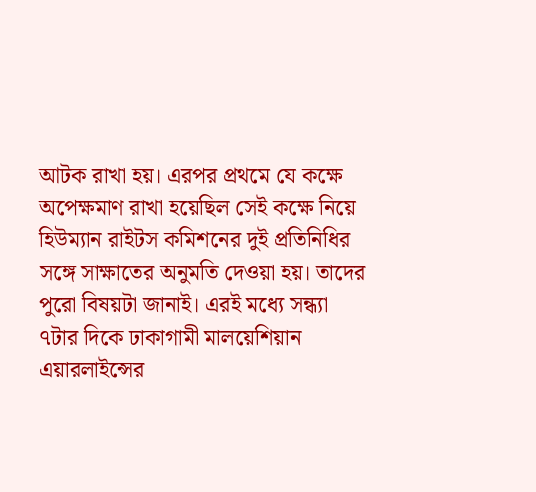আটক রাখা হয়। এরপর প্রথমে যে কক্ষে অপেক্ষমাণ রাখা হয়েছিল সেই কক্ষে নিয়ে হিউম্যান রাইটস কমিশনের দুই প্রতিনিধির সঙ্গে সাক্ষাতের অনুমতি দেওয়া হয়। তাদের পুরো বিষয়টা জানাই। এরই মধ্যে সন্ধ্যা ৭টার দিকে ঢাকাগামী মালয়েশিয়ান এয়ারলাইন্সের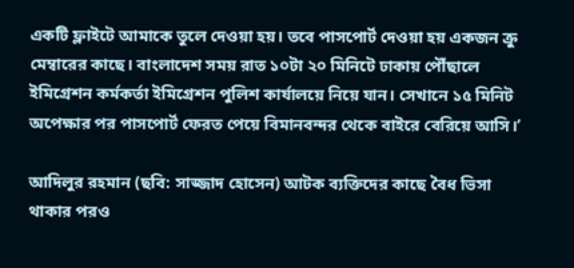একটি ফ্লাইটে আমাকে তুলে দেওয়া হয়। তবে পাসপোর্ট দেওয়া হয় একজন ক্রু মেম্বারের কাছে। বাংলাদেশ সময় রাত ১০টা ২০ মিনিটে ঢাকায় পৌঁছালে ইমিগ্রেশন কর্মকর্তা ইমিগ্রেশন পুলিশ কার্যালয়ে নিয়ে যান। সেখানে ১৫ মিনিট অপেক্ষার পর পাসপোর্ট ফেরত পেয়ে বিমানবন্দর থেকে বাইরে বেরিয়ে আসি।’

আদিলুর রহমান (ছবি: সাজ্জাদ হোসেন) আটক ব্যক্তিদের কাছে বৈধ ভিসা থাকার পরও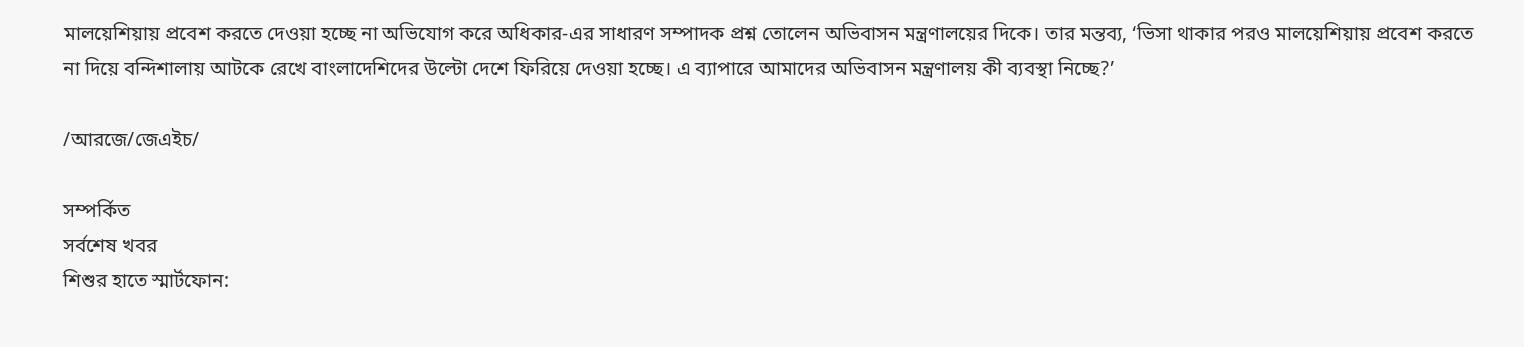মালয়েশিয়ায় প্রবেশ করতে দেওয়া হচ্ছে না অভিযোগ করে অধিকার-এর সাধারণ সম্পাদক প্রশ্ন তোলেন অভিবাসন মন্ত্রণালয়ের দিকে। তার মন্তব্য, ‘ভিসা থাকার পরও মালয়েশিয়ায় প্রবেশ করতে না দিয়ে বন্দিশালায় আটকে রেখে বাংলাদেশিদের উল্টো দেশে ফিরিয়ে দেওয়া হচ্ছে। এ ব্যাপারে আমাদের অভিবাসন মন্ত্রণালয় কী ব্যবস্থা নিচ্ছে?’

/আরজে/জেএইচ/

সম্পর্কিত
সর্বশেষ খবর
শিশুর হাতে স্মার্টফোন: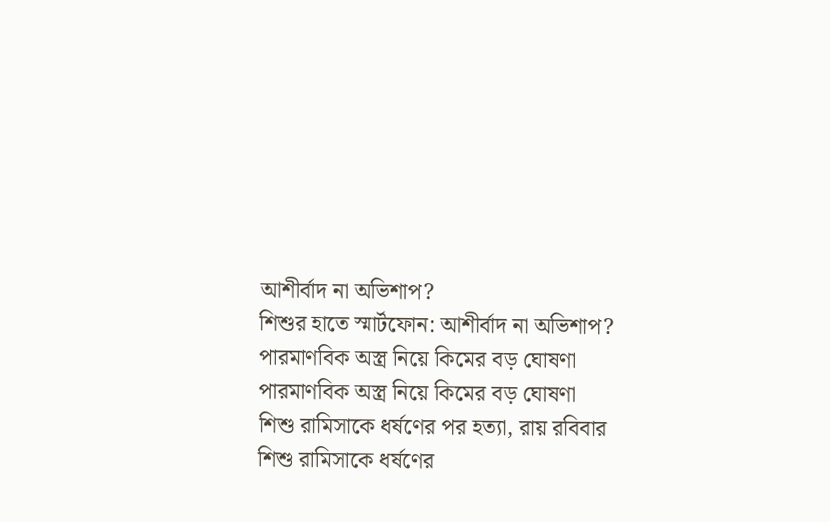আশীর্বাদ না অভিশাপ?
শিশুর হাতে স্মার্টফোন: আশীর্বাদ না অভিশাপ?
পারমাণবিক অস্ত্র নিয়ে কিমের বড় ঘোষণা
পারমাণবিক অস্ত্র নিয়ে কিমের বড় ঘোষণা
শিশু রামিসাকে ধর্ষণের পর হত্যা, রায় রবিবার
শিশু রামিসাকে ধর্ষণের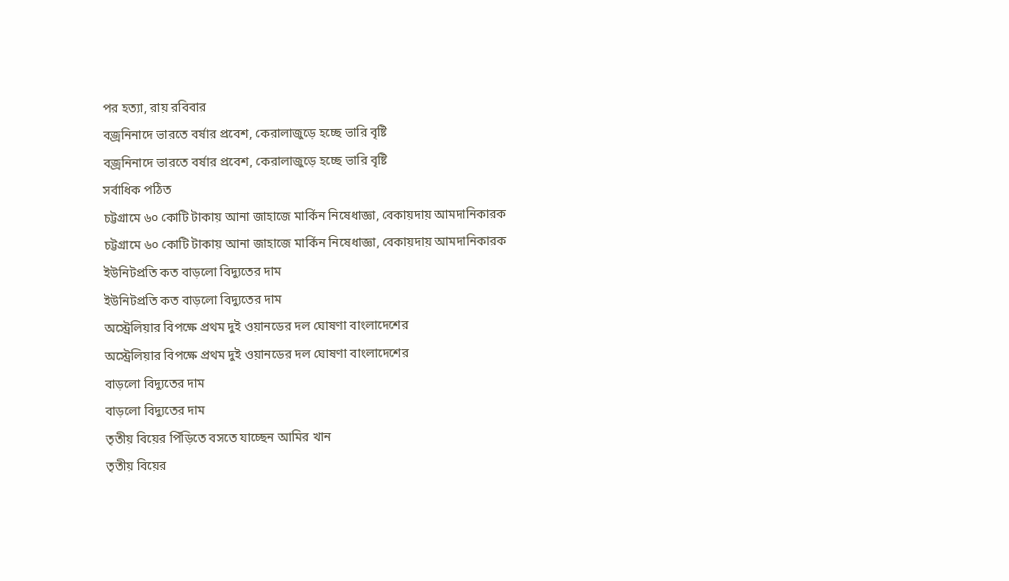পর হত্যা, রায় রবিবার
বজ্রনিনাদে ভারতে বর্ষার প্রবেশ, কেরালাজুড়ে হচ্ছে ভারি বৃষ্টি
বজ্রনিনাদে ভারতে বর্ষার প্রবেশ, কেরালাজুড়ে হচ্ছে ভারি বৃষ্টি
সর্বাধিক পঠিত
চট্টগ্রামে ৬০ কোটি টাকায় আনা জাহাজে মার্কিন নিষেধাজ্ঞা, বেকায়দায় আমদানিকারক
চট্টগ্রামে ৬০ কোটি টাকায় আনা জাহাজে মার্কিন নিষেধাজ্ঞা, বেকায়দায় আমদানিকারক
ইউনিটপ্রতি কত বাড়লো বিদ্যুতের দাম
ইউনিটপ্রতি কত বাড়লো বিদ্যুতের দাম
অস্ট্রেলিয়ার বিপক্ষে প্রথম দুই ওয়ানডের দল ঘোষণা বাংলাদেশের
অস্ট্রেলিয়ার বিপক্ষে প্রথম দুই ওয়ানডের দল ঘোষণা বাংলাদেশের
বাড়লো বিদ্যুতের দাম
বাড়লো বিদ্যুতের দাম
তৃতীয় বিয়ের পিঁড়িতে বসতে যাচ্ছেন আমির খান
তৃতীয় বিয়ের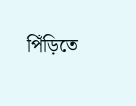পিঁড়িতে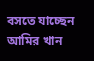বসতে যাচ্ছেন আমির খান